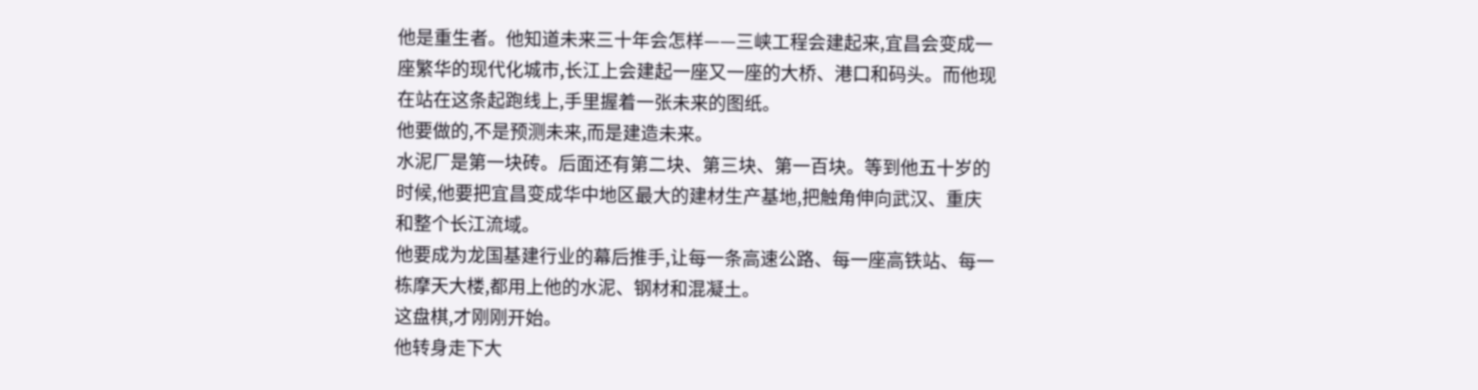他是重生者。他知道未来三十年会怎样——三峡工程会建起来,宜昌会变成一座繁华的现代化城市,长江上会建起一座又一座的大桥、港口和码头。而他现在站在这条起跑线上,手里握着一张未来的图纸。
他要做的,不是预测未来,而是建造未来。
水泥厂是第一块砖。后面还有第二块、第三块、第一百块。等到他五十岁的时候,他要把宜昌变成华中地区最大的建材生产基地,把触角伸向武汉、重庆和整个长江流域。
他要成为龙国基建行业的幕后推手,让每一条高速公路、每一座高铁站、每一栋摩天大楼,都用上他的水泥、钢材和混凝土。
这盘棋,才刚刚开始。
他转身走下大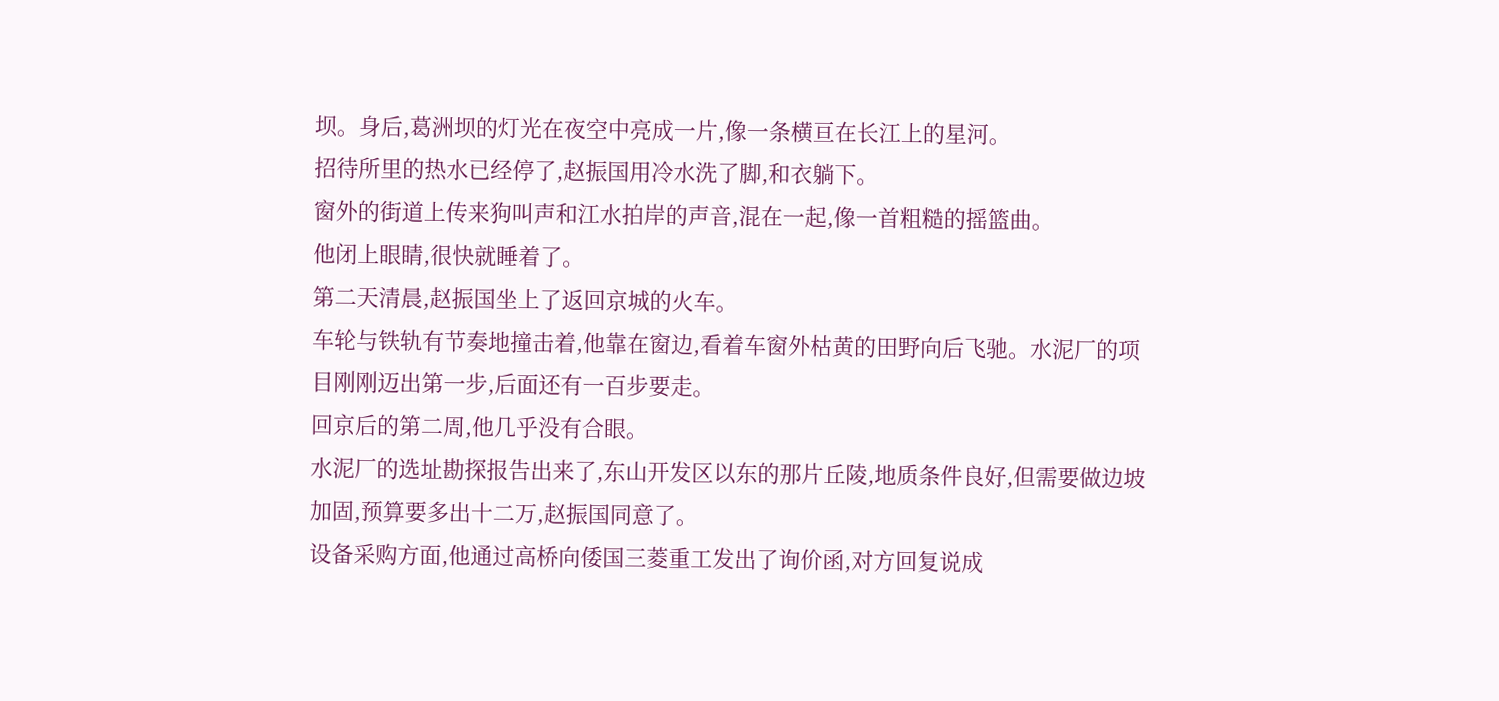坝。身后,葛洲坝的灯光在夜空中亮成一片,像一条横亘在长江上的星河。
招待所里的热水已经停了,赵振国用冷水洗了脚,和衣躺下。
窗外的街道上传来狗叫声和江水拍岸的声音,混在一起,像一首粗糙的摇篮曲。
他闭上眼睛,很快就睡着了。
第二天清晨,赵振国坐上了返回京城的火车。
车轮与铁轨有节奏地撞击着,他靠在窗边,看着车窗外枯黄的田野向后飞驰。水泥厂的项目刚刚迈出第一步,后面还有一百步要走。
回京后的第二周,他几乎没有合眼。
水泥厂的选址勘探报告出来了,东山开发区以东的那片丘陵,地质条件良好,但需要做边坡加固,预算要多出十二万,赵振国同意了。
设备采购方面,他通过高桥向倭国三菱重工发出了询价函,对方回复说成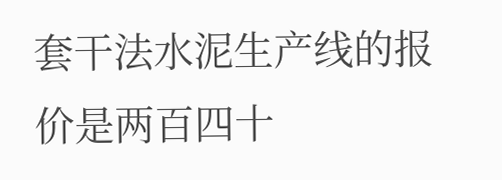套干法水泥生产线的报价是两百四十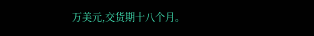万美元,交货期十八个月。